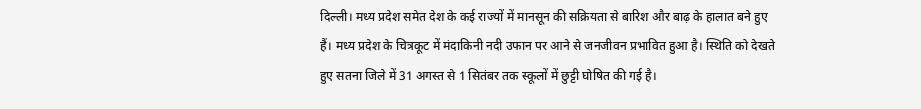दिल्ली। मध्य प्रदेश समेत देश के कई राज्यों में मानसून की सक्रियता से बारिश और बाढ़ के हालात बने हुए हैं। मध्य प्रदेश के चित्रकूट में मंदाकिनी नदी उफान पर आने से जनजीवन प्रभावित हुआ है। स्थिति को देखते हुए सतना जिले में 31 अगस्त से 1 सितंबर तक स्कूलों में छुट्टी घोषित की गई है।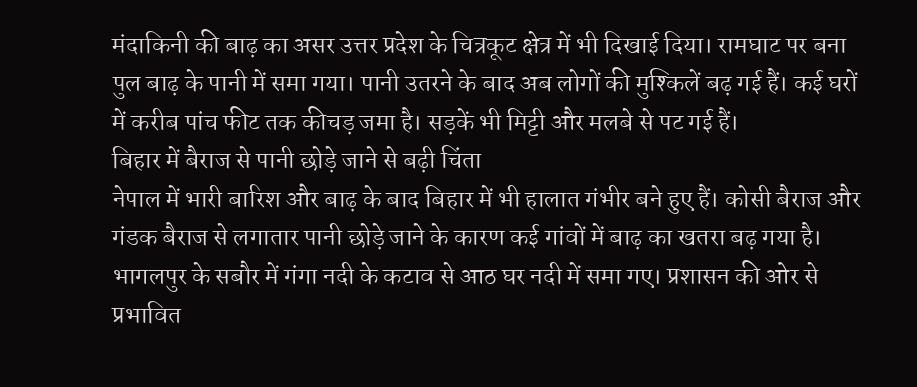मंदाकिनी की बाढ़ का असर उत्तर प्रदेश के चित्रकूट क्षेत्र में भी दिखाई दिया। रामघाट पर बना पुल बाढ़ के पानी में समा गया। पानी उतरने के बाद अब लोगों की मुश्किलें बढ़ गई हैं। कई घरों में करीब पांच फीट तक कीचड़ जमा है। सड़कें भी मिट्टी और मलबे से पट गई हैं।
बिहार में बैराज से पानी छोड़े जाने से बढ़ी चिंता
नेपाल में भारी बारिश और बाढ़ के बाद बिहार में भी हालात गंभीर बने हुए हैं। कोसी बैराज और गंडक बैराज से लगातार पानी छोड़े जाने के कारण कई गांवों में बाढ़ का खतरा बढ़ गया है। भागलपुर के सबौर में गंगा नदी के कटाव से आठ घर नदी में समा गए। प्रशासन की ओर से प्रभावित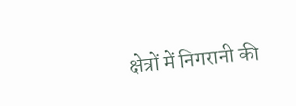क्षेत्रों में निगरानी की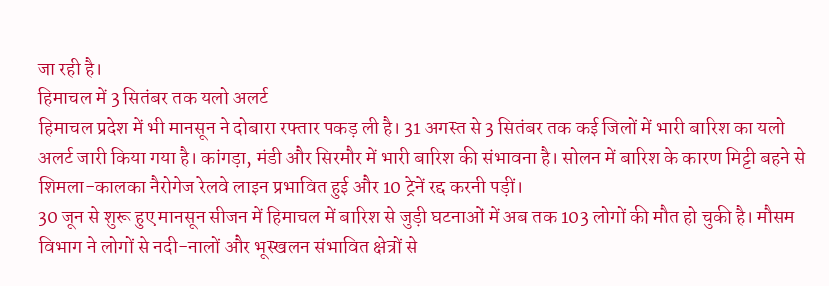जा रही है।
हिमाचल में 3 सितंबर तक यलो अलर्ट
हिमाचल प्रदेश में भी मानसून ने दोबारा रफ्तार पकड़ ली है। 31 अगस्त से 3 सितंबर तक कई जिलों में भारी बारिश का यलो अलर्ट जारी किया गया है। कांगड़ा, मंडी और सिरमौर में भारी बारिश की संभावना है। सोलन में बारिश के कारण मिट्टी बहने से शिमला-कालका नैरोगेज रेलवे लाइन प्रभावित हुई और 10 ट्रेनें रद्द करनी पड़ीं।
30 जून से शुरू हुए मानसून सीजन में हिमाचल में बारिश से जुड़ी घटनाओं में अब तक 103 लोगों की मौत हो चुकी है। मौसम विभाग ने लोगों से नदी-नालों और भूस्खलन संभावित क्षेत्रों से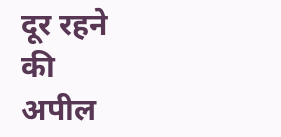दूर रहने की अपील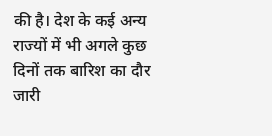की है। देश के कई अन्य राज्यों में भी अगले कुछ दिनों तक बारिश का दौर जारी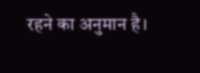रहने का अनुमान है।